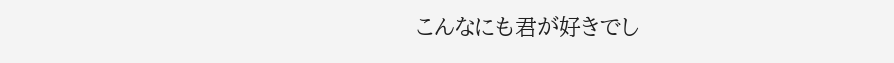こんなにも君が好きでし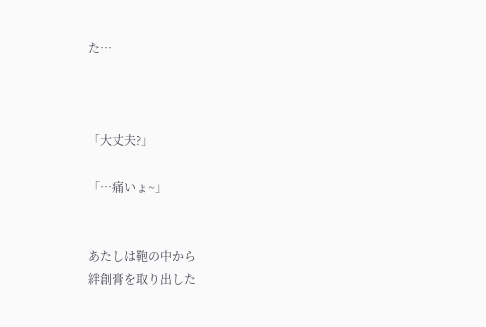た…



「大丈夫?」

「…痛いょ~」


あたしは鞄の中から
絆創膏を取り出した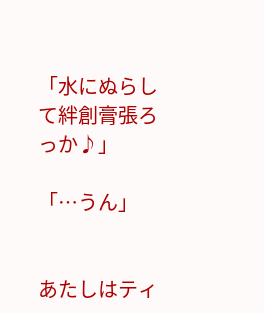「水にぬらして絆創膏張ろっか♪」

「…うん」


あたしはティ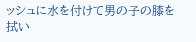ッシュに水を付けて男の子の膝を拭い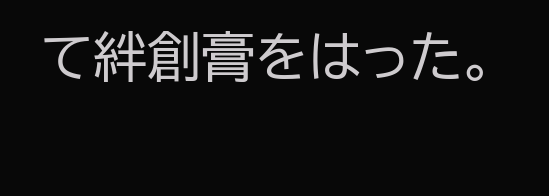て絆創膏をはった。